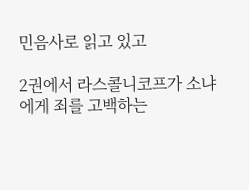민음사로 읽고 있고

2권에서 라스콜니코프가 소냐에게 죄를 고백하는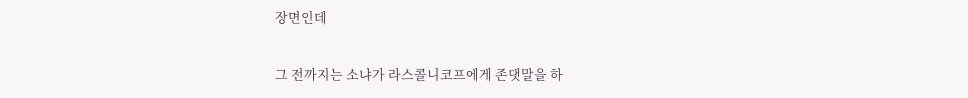장면인데

그 전까지는 소냐가 라스콜니코프에게 존댓말을 하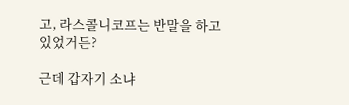고, 라스콜니코프는 반말을 하고 있었거든?

근데 갑자기 소냐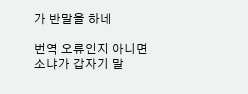가 반말을 하네

번역 오류인지 아니면 소냐가 갑자기 말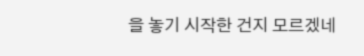을 놓기 시작한 건지 모르겠네